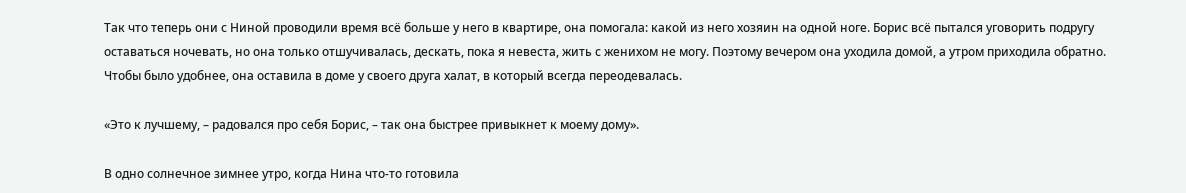Так что теперь они с Ниной проводили время всё больше у него в квартире, она помогала: какой из него хозяин на одной ноге. Борис всё пытался уговорить подругу оставаться ночевать, но она только отшучивалась, дескать, пока я невеста, жить с женихом не могу. Поэтому вечером она уходила домой, а утром приходила обратно. Чтобы было удобнее, она оставила в доме у своего друга халат, в который всегда переодевалась.

«Это к лучшему, – радовался про себя Борис, – так она быстрее привыкнет к моему дому».

В одно солнечное зимнее утро, когда Нина что-то готовила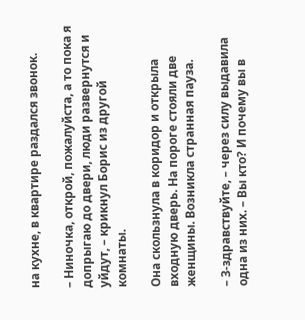на кухне, в квартире раздался звонок.

– Ниночка, открой, пожалуйста, а то пока я допрыгаю до двери, люди развернутся и уйдут, – крикнул Борис из другой комнаты.

Она скользнула в коридор и открыла входную дверь. На пороге стояли две женщины. Возникла странная пауза.

– З-здравствуйте, – через силу выдавила одна из них. – Вы кто? И почему вы в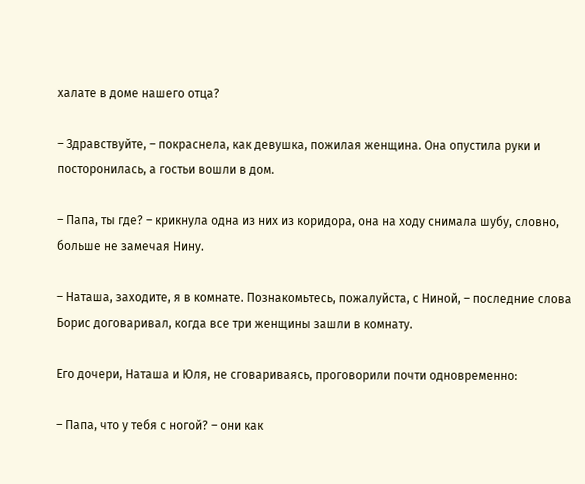халате в доме нашего отца?

– Здравствуйте, – покраснела, как девушка, пожилая женщина. Она опустила руки и посторонилась, а гостьи вошли в дом.

– Папа, ты где? – крикнула одна из них из коридора, она на ходу снимала шубу, словно, больше не замечая Нину.

– Наташа, заходите, я в комнате. Познакомьтесь, пожалуйста, с Ниной, – последние слова Борис договаривал, когда все три женщины зашли в комнату.

Его дочери, Наташа и Юля, не сговариваясь, проговорили почти одновременно:

– Папа, что у тебя с ногой? – они как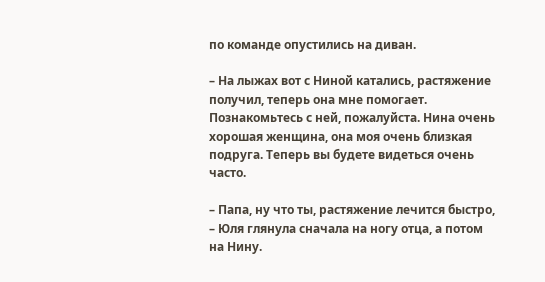по команде опустились на диван.

– На лыжах вот с Ниной катались, растяжение получил, теперь она мне помогает. Познакомьтесь с ней, пожалуйста. Нина очень хорошая женщина, она моя очень близкая подруга. Теперь вы будете видеться очень часто.

– Папа, ну что ты, растяжение лечится быстро, – Юля глянула сначала на ногу отца, а потом на Нину.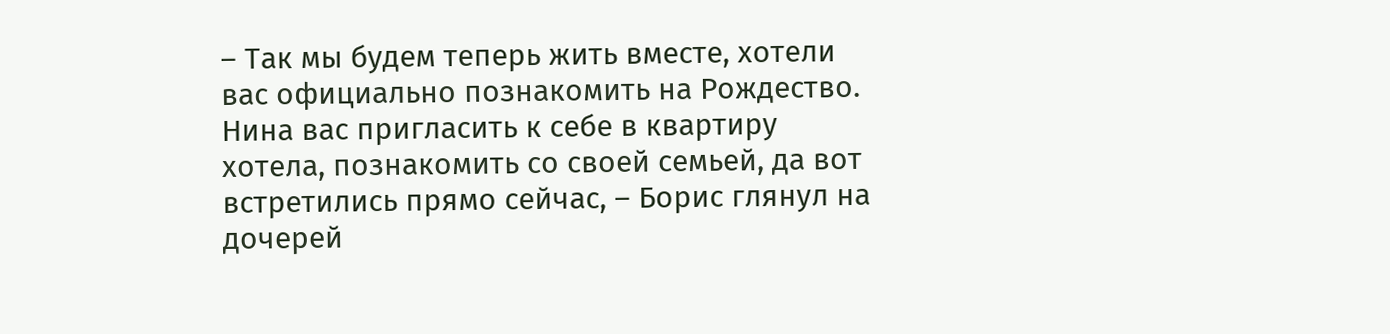– Так мы будем теперь жить вместе, хотели вас официально познакомить на Рождество. Нина вас пригласить к себе в квартиру хотела, познакомить со своей семьей, да вот встретились прямо сейчас, – Борис глянул на дочерей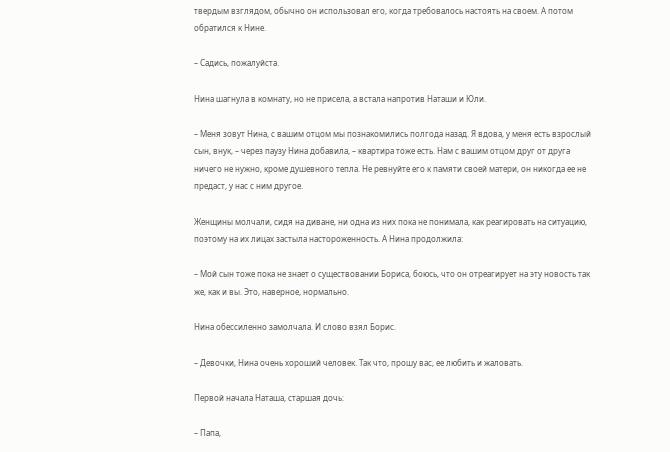твердым взглядом, обычно он использовал его, когда требовалось настоять на своем. А потом обратился к Нине.

– Садись, пожалуйста.

Нина шагнула в комнату, но не присела, а встала напротив Наташи и Юли.

– Меня зовут Нина, с вашим отцом мы познакомились полгода назад. Я вдова, у меня есть взрослый сын, внук, – через паузу Нина добавила, – квартира тоже есть. Нам с вашим отцом друг от друга ничего не нужно, кроме душевного тепла. Не ревнуйте его к памяти своей матери, он никогда ее не предаст, у нас с ним другое.

Женщины молчали, сидя на диване, ни одна из них пока не понимала, как реагировать на ситуацию, поэтому на их лицах застыла настороженность. А Нина продолжила:

– Мой сын тоже пока не знает о существовании Бориса, боюсь, что он отреагирует на эту новость так же, как и вы. Это, наверное, нормально.

Нина обессиленно замолчала. И слово взял Борис.

– Девочки, Нина очень хороший человек. Так что, прошу вас, ее любить и жаловать.

Первой начала Наташа, старшая дочь:

– Папа,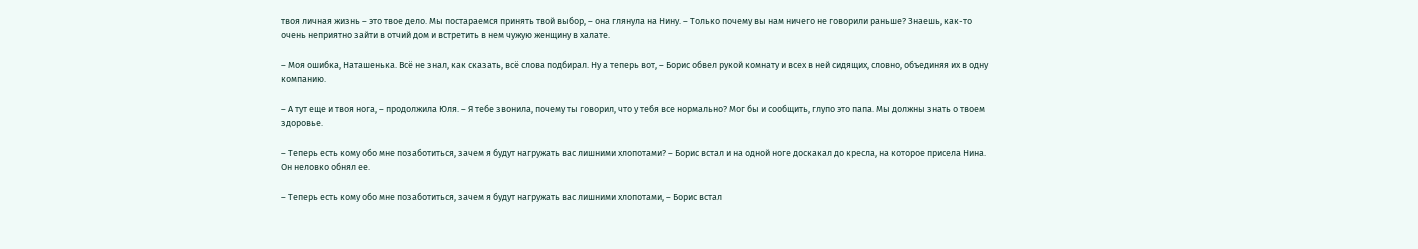твоя личная жизнь – это твое дело. Мы постараемся принять твой выбор, – она глянула на Нину. – Только почему вы нам ничего не говорили раньше? Знаешь, как-то очень неприятно зайти в отчий дом и встретить в нем чужую женщину в халате.

– Моя ошибка, Наташенька. Всё не знал, как сказать, всё слова подбирал. Ну а теперь вот, – Борис обвел рукой комнату и всех в ней сидящих, словно, объединяя их в одну компанию.

– А тут еще и твоя нога, – продолжила Юля. – Я тебе звонила, почему ты говорил, что у тебя все нормально? Мог бы и сообщить, глупо это папа. Мы должны знать о твоем здоровье.

– Теперь есть кому обо мне позаботиться, зачем я будут нагружать вас лишними хлопотами? – Борис встал и на одной ноге доскакал до кресла, на которое присела Нина. Он неловко обнял ее.

– Теперь есть кому обо мне позаботиться, зачем я будут нагружать вас лишними хлопотами, – Борис встал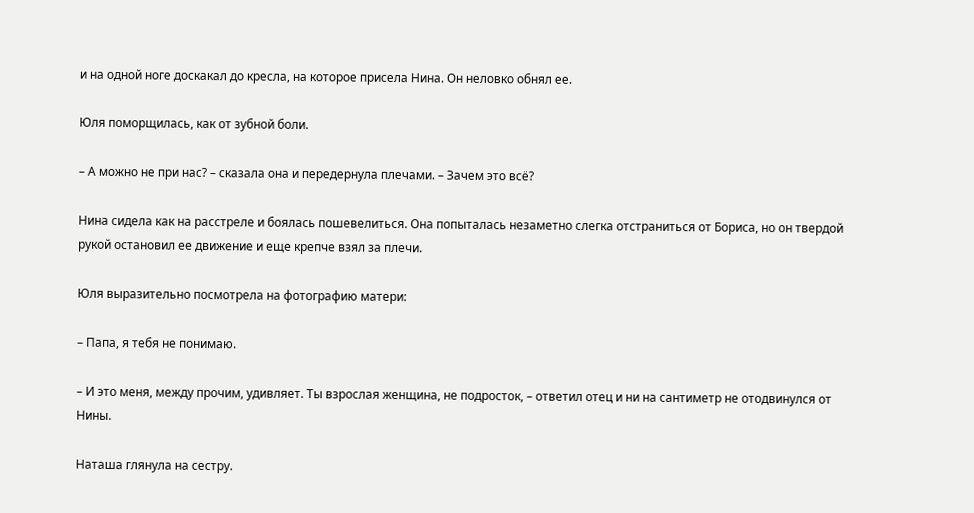и на одной ноге доскакал до кресла, на которое присела Нина. Он неловко обнял ее.

Юля поморщилась, как от зубной боли.

– А можно не при нас? – сказала она и передернула плечами. – Зачем это всё?

Нина сидела как на расстреле и боялась пошевелиться. Она попыталась незаметно слегка отстраниться от Бориса, но он твердой рукой остановил ее движение и еще крепче взял за плечи.

Юля выразительно посмотрела на фотографию матери:

– Папа, я тебя не понимаю.

– И это меня, между прочим, удивляет. Ты взрослая женщина, не подросток, – ответил отец и ни на сантиметр не отодвинулся от Нины.

Наташа глянула на сестру.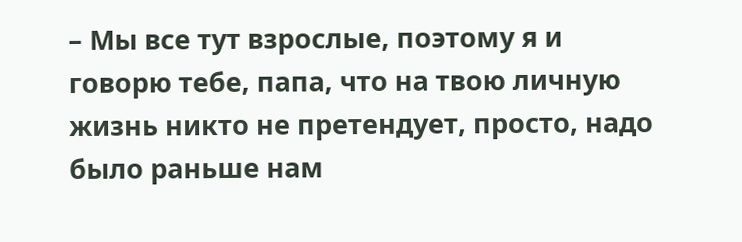– Мы все тут взрослые, поэтому я и говорю тебе, папа, что на твою личную жизнь никто не претендует, просто, надо было раньше нам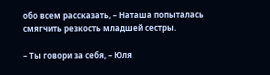обо всем рассказать, – Наташа попыталась смягчить резкость младшей сестры.

– Ты говори за себя, – Юля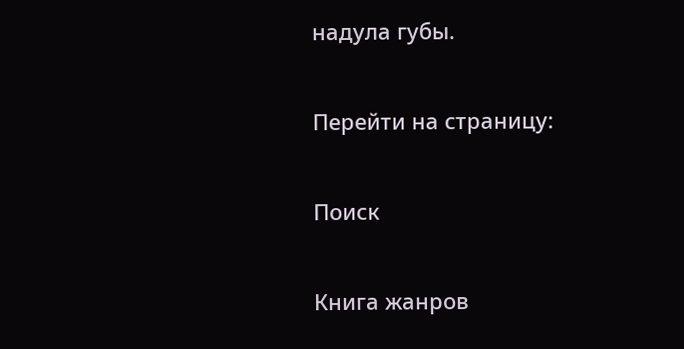надула губы.

Перейти на страницу:

Поиск

Книга жанров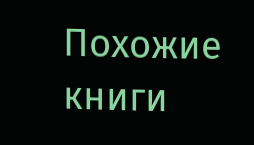Похожие книги